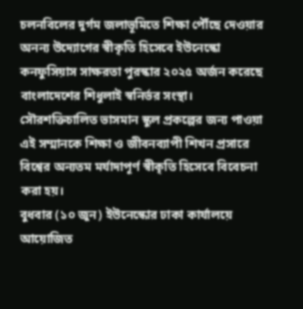চলনবিলের দুর্গম জলাভূমিতে শিক্ষা পৌঁছে দেওয়ার অনন্য উদ্যোগের স্বীকৃতি হিসেবে ইউনেস্কো কনফুসিয়াস সাক্ষরতা পুরস্কার ২০২৫ অর্জন করেছে বাংলাদেশের শিধুলাই স্বনির্ভর সংস্থা। সৌরশক্তিচালিত ভাসমান স্কুল প্রকল্পের জন্য পাওয়া এই সম্মানকে শিক্ষা ও জীবনব্যাপী শিখন প্রসারে বিশ্বের অন্যতম মর্যাদাপূর্ণ স্বীকৃতি হিসেবে বিবেচনা করা হয়।
বুধবার (১০ জুন) ইউনেস্কোর ঢাকা কার্যালয়ে আয়োজিত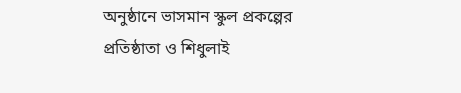অনুষ্ঠানে ভাসমান স্কুল প্রকল্পের প্রতিষ্ঠাতা ও শিধুলাই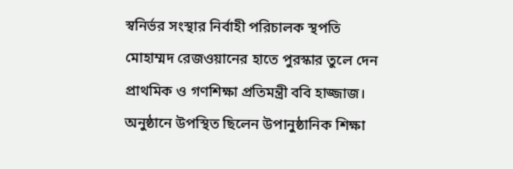স্বনির্ভর সংস্থার নির্বাহী পরিচালক স্থপতি মোহাম্মদ রেজওয়ানের হাতে পুরস্কার তুলে দেন প্রাথমিক ও গণশিক্ষা প্রতিমন্ত্রী ববি হাজ্জাজ। অনুষ্ঠানে উপস্থিত ছিলেন উপানুষ্ঠানিক শিক্ষা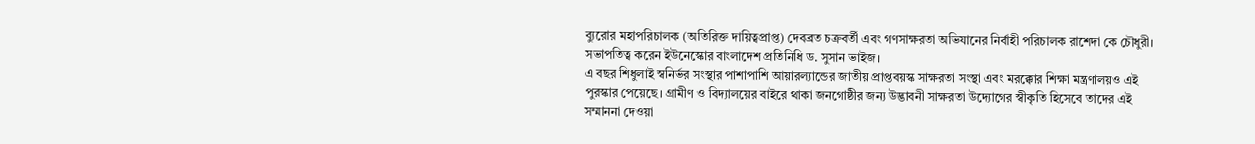ব্যুরোর মহাপরিচালক (অতিরিক্ত দায়িত্বপ্রাপ্ত) দেবব্রত চক্রবর্তী এবং গণসাক্ষরতা অভিযানের নির্বাহী পরিচালক রাশেদা কে চৌধুরী। সভাপতিত্ব করেন ইউনেস্কোর বাংলাদেশ প্রতিনিধি ড. সুসান ভাইজ।
এ বছর শিধুলাই স্বনির্ভর সংস্থার পাশাপাশি আয়ারল্যান্ডের জাতীয় প্রাপ্তবয়স্ক সাক্ষরতা সংস্থা এবং মরক্কোর শিক্ষা মন্ত্রণালয়ও এই পুরস্কার পেয়েছে। গ্রামীণ ও বিদ্যালয়ের বাইরে থাকা জনগোষ্ঠীর জন্য উদ্ভাবনী সাক্ষরতা উদ্যোগের স্বীকৃতি হিসেবে তাদের এই সম্মাননা দেওয়া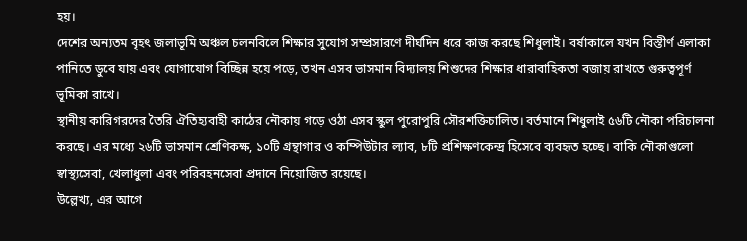হয়।
দেশের অন্যতম বৃহৎ জলাভূমি অঞ্চল চলনবিলে শিক্ষার সুযোগ সম্প্রসারণে দীর্ঘদিন ধরে কাজ করছে শিধুলাই। বর্ষাকালে যখন বিস্তীর্ণ এলাকা পানিতে ডুবে যায় এবং যোগাযোগ বিচ্ছিন্ন হয়ে পড়ে, তখন এসব ভাসমান বিদ্যালয় শিশুদের শিক্ষার ধারাবাহিকতা বজায় রাখতে গুরুত্বপূর্ণ ভূমিকা রাখে।
স্থানীয় কারিগরদের তৈরি ঐতিহ্যবাহী কাঠের নৌকায় গড়ে ওঠা এসব স্কুল পুরোপুরি সৌরশক্তিচালিত। বর্তমানে শিধুলাই ৫৬টি নৌকা পরিচালনা করছে। এর মধ্যে ২৬টি ভাসমান শ্রেণিকক্ষ, ১০টি গ্রন্থাগার ও কম্পিউটার ল্যাব, ৮টি প্রশিক্ষণকেন্দ্র হিসেবে ব্যবহৃত হচ্ছে। বাকি নৌকাগুলো স্বাস্থ্যসেবা, খেলাধুলা এবং পরিবহনসেবা প্রদানে নিয়োজিত রয়েছে।
উল্লেখ্য, এর আগে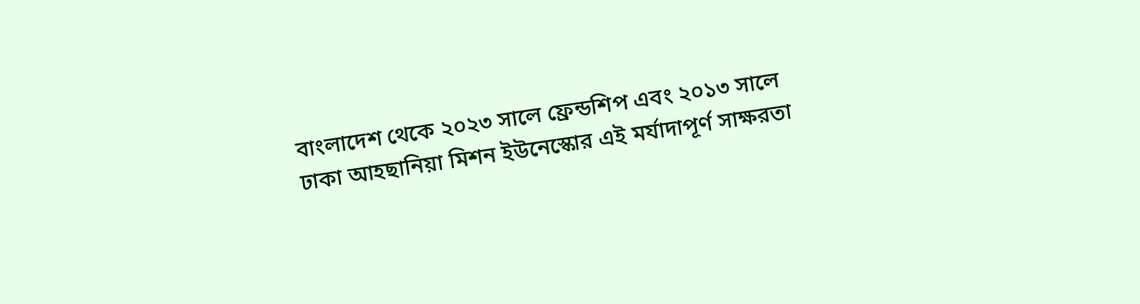বাংলাদেশ থেকে ২০২৩ সালে ফ্রেন্ডশিপ এবং ২০১৩ সালে ঢাকা আহছানিয়া মিশন ইউনেস্কোর এই মর্যাদাপূর্ণ সাক্ষরতা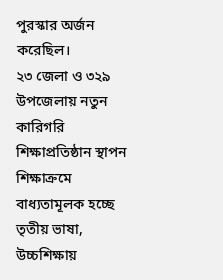পুরস্কার অর্জন করেছিল।
২৩ জেলা ও ৩২৯ উপজেলায় নতুন কারিগরি শিক্ষাপ্রতিষ্ঠান স্থাপন
শিক্ষাক্রমে বাধ্যতামূলক হচ্ছে তৃতীয় ভাষা, উচ্চশিক্ষায়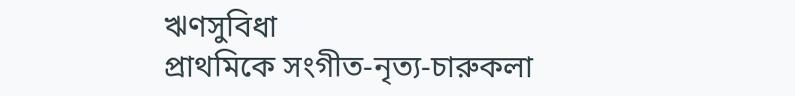ঋণসুবিধা
প্রাথমিকে সংগীত-নৃত্য-চারুকলা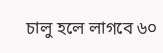চালু হলে লাগবে ৬০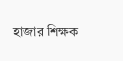হাজার শিক্ষক